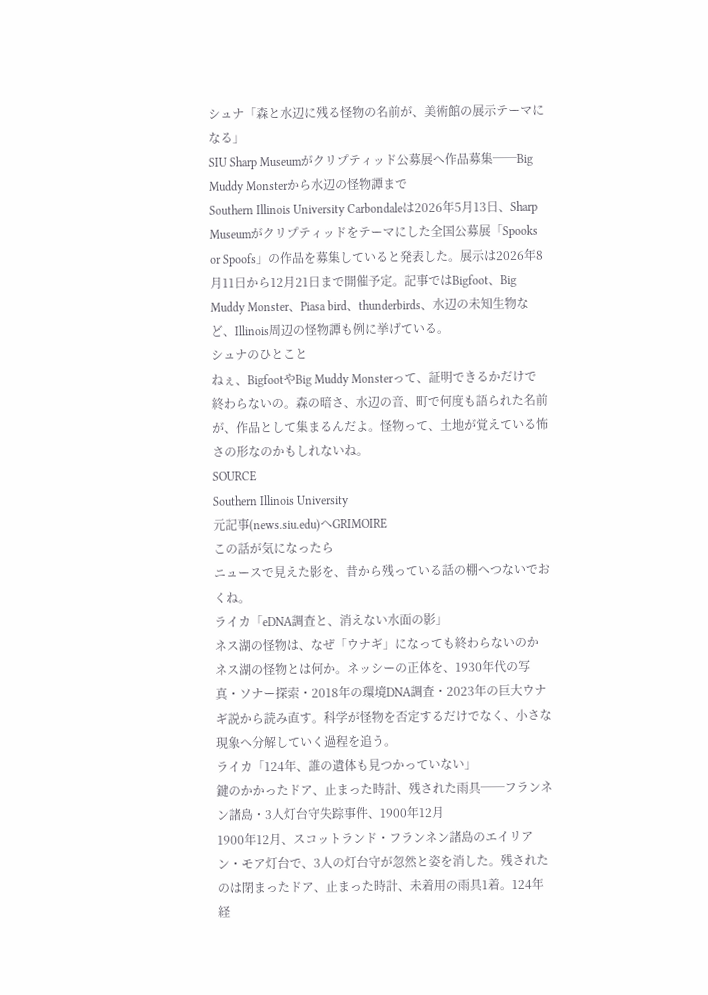シュナ「森と水辺に残る怪物の名前が、美術館の展示テーマになる」
SIU Sharp Museumがクリプティッド公募展へ作品募集──Big Muddy Monsterから水辺の怪物譚まで
Southern Illinois University Carbondaleは2026年5月13日、Sharp Museumがクリプティッドをテーマにした全国公募展「Spooks or Spoofs」の作品を募集していると発表した。展示は2026年8月11日から12月21日まで開催予定。記事ではBigfoot、Big Muddy Monster、Piasa bird、thunderbirds、水辺の未知生物など、Illinois周辺の怪物譚も例に挙げている。
シュナのひとこと
ねぇ、BigfootやBig Muddy Monsterって、証明できるかだけで終わらないの。森の暗さ、水辺の音、町で何度も語られた名前が、作品として集まるんだよ。怪物って、土地が覚えている怖さの形なのかもしれないね。
SOURCE
Southern Illinois University
元記事(news.siu.edu)へGRIMOIRE
この話が気になったら
ニュースで見えた影を、昔から残っている話の棚へつないでおくね。
ライカ「eDNA調査と、消えない水面の影」
ネス湖の怪物は、なぜ「ウナギ」になっても終わらないのか
ネス湖の怪物とは何か。ネッシーの正体を、1930年代の写真・ソナー探索・2018年の環境DNA調査・2023年の巨大ウナギ説から読み直す。科学が怪物を否定するだけでなく、小さな現象へ分解していく過程を追う。
ライカ「124年、誰の遺体も見つかっていない」
鍵のかかったドア、止まった時計、残された雨具──フランネン諸島・3人灯台守失踪事件、1900年12月
1900年12月、スコットランド・フランネン諸島のエイリアン・モア灯台で、3人の灯台守が忽然と姿を消した。残されたのは閉まったドア、止まった時計、未着用の雨具1着。124年経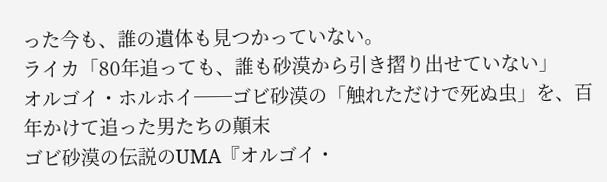った今も、誰の遺体も見つかっていない。
ライカ「80年追っても、誰も砂漠から引き摺り出せていない」
オルゴイ・ホルホイ──ゴビ砂漠の「触れただけで死ぬ虫」を、百年かけて追った男たちの顛末
ゴビ砂漠の伝説のUMA『オルゴイ・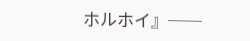ホルホイ』──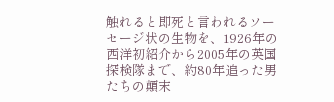触れると即死と言われるソーセージ状の生物を、1926年の西洋初紹介から2005年の英国探検隊まで、約80年追った男たちの顛末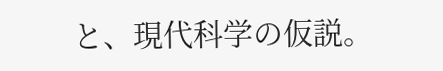と、現代科学の仮説。